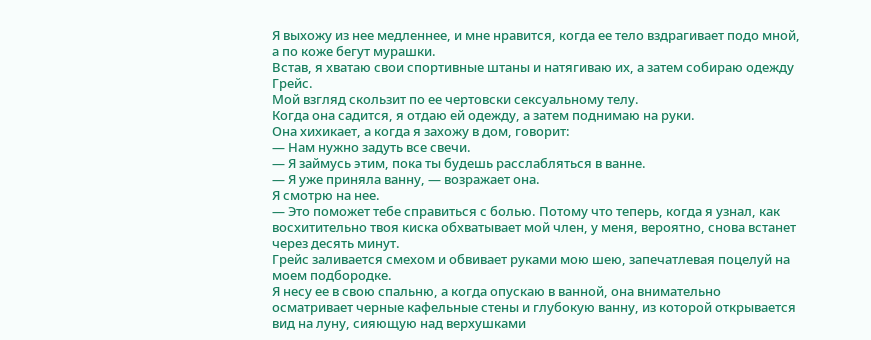Я выхожу из нее медленнее, и мне нравится, когда ее тело вздрагивает подо мной, а по коже бегут мурашки.
Встав, я хватаю свои спортивные штаны и натягиваю их, а затем собираю одежду Грейс.
Мой взгляд скользит по ее чертовски сексуальному телу.
Когда она садится, я отдаю ей одежду, а затем поднимаю на руки.
Она хихикает, а когда я захожу в дом, говорит:
— Нам нужно задуть все свечи.
— Я займусь этим, пока ты будешь расслабляться в ванне.
— Я уже приняла ванну, — возражает она.
Я смотрю на нее.
— Это поможет тебе справиться с болью. Потому что теперь, когда я узнал, как восхитительно твоя киска обхватывает мой член, у меня, вероятно, снова встанет через десять минут.
Грейс заливается смехом и обвивает руками мою шею, запечатлевая поцелуй на моем подбородке.
Я несу ее в свою спальню, а когда опускаю в ванной, она внимательно осматривает черные кафельные стены и глубокую ванну, из которой открывается вид на луну, сияющую над верхушками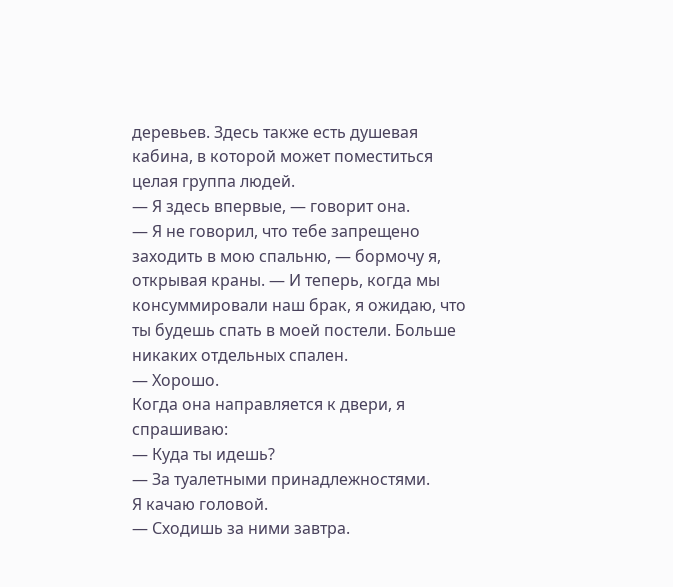деревьев. Здесь также есть душевая кабина, в которой может поместиться целая группа людей.
— Я здесь впервые, — говорит она.
— Я не говорил, что тебе запрещено заходить в мою спальню, — бормочу я, открывая краны. — И теперь, когда мы консуммировали наш брак, я ожидаю, что ты будешь спать в моей постели. Больше никаких отдельных спален.
— Хорошо.
Когда она направляется к двери, я спрашиваю:
— Куда ты идешь?
— За туалетными принадлежностями.
Я качаю головой.
— Сходишь за ними завтра.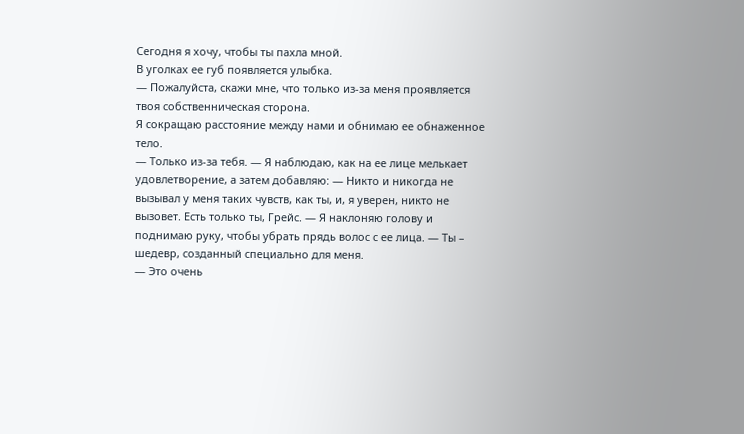Сегодня я хочу, чтобы ты пахла мной.
В уголках ее губ появляется улыбка.
— Пожалуйста, скажи мне, что только из-за меня проявляется твоя собственническая сторона.
Я сокращаю расстояние между нами и обнимаю ее обнаженное тело.
— Только из-за тебя. — Я наблюдаю, как на ее лице мелькает удовлетворение, а затем добавляю: — Никто и никогда не вызывал у меня таких чувств, как ты, и, я уверен, никто не вызовет. Есть только ты, Грейс. — Я наклоняю голову и поднимаю руку, чтобы убрать прядь волос с ее лица. — Ты – шедевр, созданный специально для меня.
— Это очень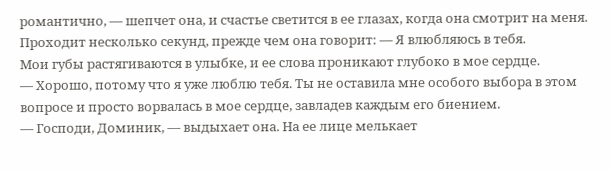романтично, — шепчет она, и счастье светится в ее глазах, когда она смотрит на меня. Проходит несколько секунд, прежде чем она говорит: — Я влюбляюсь в тебя.
Мои губы растягиваются в улыбке, и ее слова проникают глубоко в мое сердце.
— Хорошо, потому что я уже люблю тебя. Ты не оставила мне особого выбора в этом вопросе и просто ворвалась в мое сердце, завладев каждым его биением.
— Господи, Доминик, — выдыхает она. На ее лице мелькает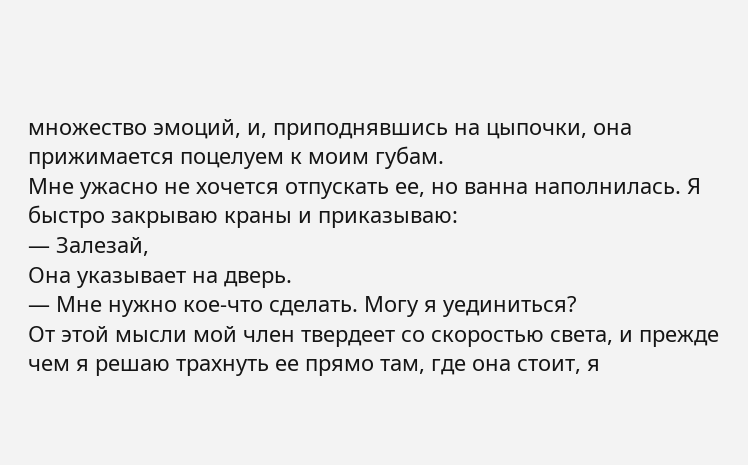множество эмоций, и, приподнявшись на цыпочки, она прижимается поцелуем к моим губам.
Мне ужасно не хочется отпускать ее, но ванна наполнилась. Я быстро закрываю краны и приказываю:
— Залезай,
Она указывает на дверь.
— Мне нужно кое-что сделать. Могу я уединиться?
От этой мысли мой член твердеет со скоростью света, и прежде чем я решаю трахнуть ее прямо там, где она стоит, я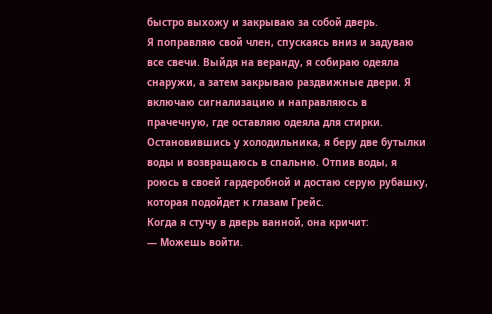быстро выхожу и закрываю за собой дверь.
Я поправляю свой член, спускаясь вниз и задуваю все свечи. Выйдя на веранду, я собираю одеяла снаружи, а затем закрываю раздвижные двери. Я включаю сигнализацию и направляюсь в прачечную, где оставляю одеяла для стирки.
Остановившись у холодильника, я беру две бутылки воды и возвращаюсь в спальню. Отпив воды, я роюсь в своей гардеробной и достаю серую рубашку, которая подойдет к глазам Грейс.
Когда я стучу в дверь ванной, она кричит:
— Можешь войти.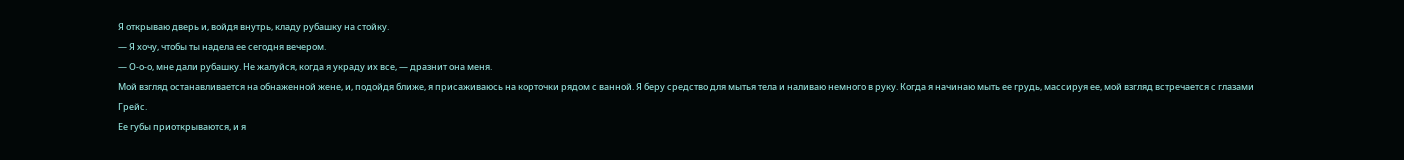Я открываю дверь и, войдя внутрь, кладу рубашку на стойку.
— Я хочу, чтобы ты надела ее сегодня вечером.
— О-о-о, мне дали рубашку. Не жалуйся, когда я украду их все, — дразнит она меня.
Мой взгляд останавливается на обнаженной жене, и, подойдя ближе, я присаживаюсь на корточки рядом с ванной. Я беру средство для мытья тела и наливаю немного в руку. Когда я начинаю мыть ее грудь, массируя ее, мой взгляд встречается с глазами Грейс.
Ее губы приоткрываются, и я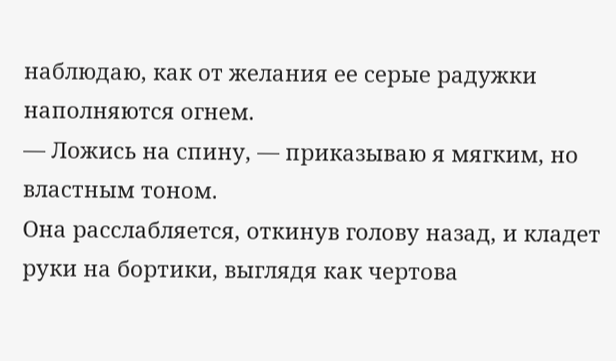наблюдаю, как от желания ее серые радужки наполняются огнем.
— Ложись на спину, — приказываю я мягким, но властным тоном.
Она расслабляется, откинув голову назад, и кладет руки на бортики, выглядя как чертова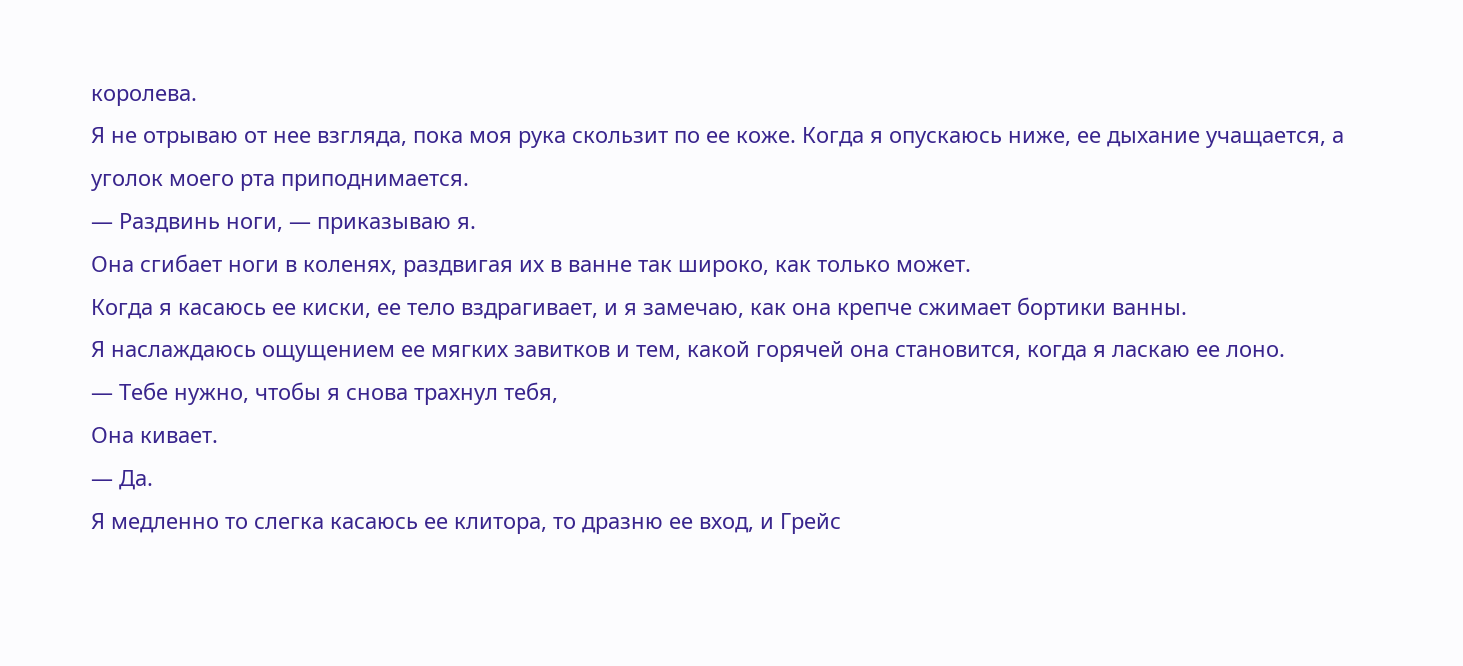королева.
Я не отрываю от нее взгляда, пока моя рука скользит по ее коже. Когда я опускаюсь ниже, ее дыхание учащается, а уголок моего рта приподнимается.
— Раздвинь ноги, — приказываю я.
Она сгибает ноги в коленях, раздвигая их в ванне так широко, как только может.
Когда я касаюсь ее киски, ее тело вздрагивает, и я замечаю, как она крепче сжимает бортики ванны.
Я наслаждаюсь ощущением ее мягких завитков и тем, какой горячей она становится, когда я ласкаю ее лоно.
— Тебе нужно, чтобы я снова трахнул тебя,
Она кивает.
— Да.
Я медленно то слегка касаюсь ее клитора, то дразню ее вход, и Грейс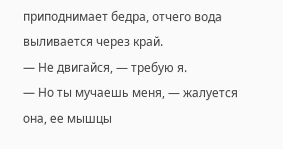приподнимает бедра, отчего вода выливается через край.
— Не двигайся, — требую я.
— Но ты мучаешь меня, — жалуется она, ее мышцы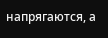напрягаются, а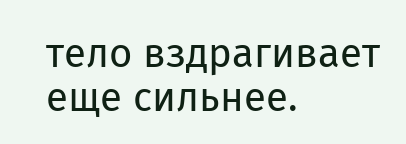тело вздрагивает еще сильнее.